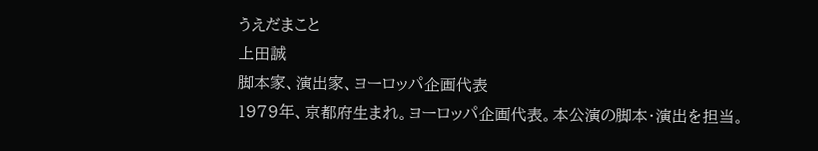うえだまこと
上田誠
脚本家、演出家、ヨーロッパ企画代表
1979年、京都府生まれ。ヨーロッパ企画代表。本公演の脚本・演出を担当。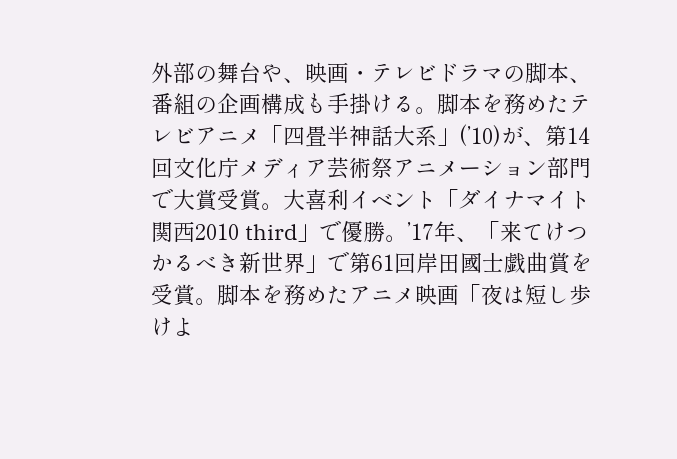外部の舞台や、映画・テレビドラマの脚本、番組の企画構成も手掛ける。脚本を務めたテレビアニメ「四畳半神話大系」(’10)が、第14回文化庁メディア芸術祭アニメーション部門で大賞受賞。大喜利イベント「ダイナマイト関西2010 third」で優勝。’17年、「来てけつかるべき新世界」で第61回岸田國士戯曲賞を受賞。脚本を務めたアニメ映画「夜は短し歩けよ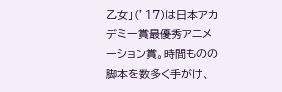乙女」(’17)は日本アカデミー賞最優秀アニメーション賞。時間ものの脚本を数多く手がけ、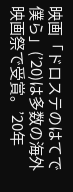映画「ドロステのはてで僕ら」(’20)は多数の海外映画祭で受賞。’20年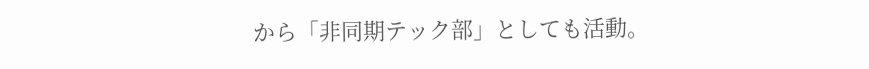から「非同期テック部」としても活動。